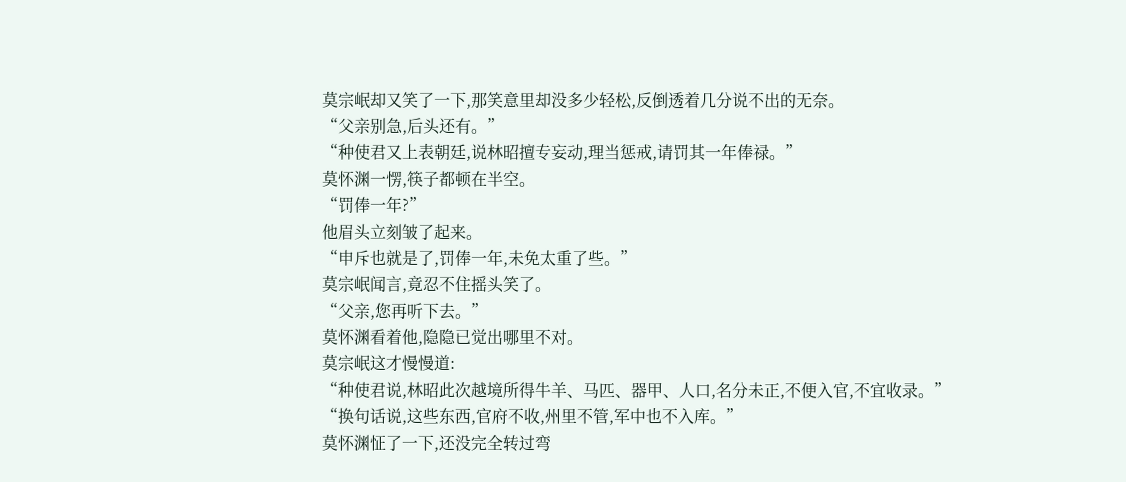莫宗岷却又笑了一下,那笑意里却没多少轻松,反倒透着几分说不出的无奈。
“父亲别急,后头还有。”
“种使君又上表朝廷,说林昭擅专妄动,理当惩戒,请罚其一年俸禄。”
莫怀渊一愣,筷子都顿在半空。
“罚俸一年?”
他眉头立刻皱了起来。
“申斥也就是了,罚俸一年,未免太重了些。”
莫宗岷闻言,竟忍不住摇头笑了。
“父亲,您再听下去。”
莫怀渊看着他,隐隐已觉出哪里不对。
莫宗岷这才慢慢道:
“种使君说,林昭此次越境所得牛羊、马匹、器甲、人口,名分未正,不便入官,不宜收录。”
“换句话说,这些东西,官府不收,州里不管,军中也不入库。”
莫怀渊怔了一下,还没完全转过弯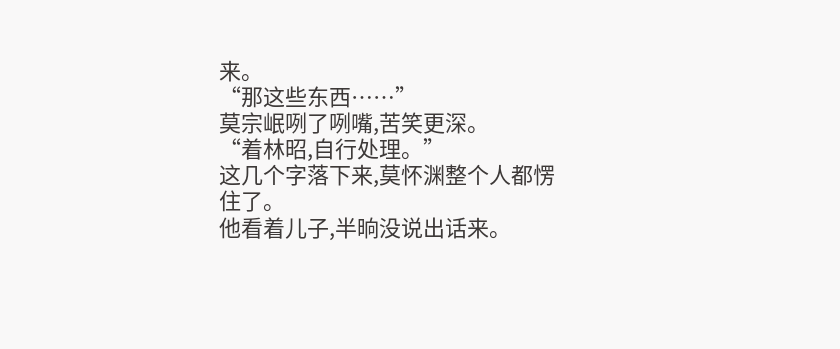来。
“那这些东西……”
莫宗岷咧了咧嘴,苦笑更深。
“着林昭,自行处理。”
这几个字落下来,莫怀渊整个人都愣住了。
他看着儿子,半晌没说出话来。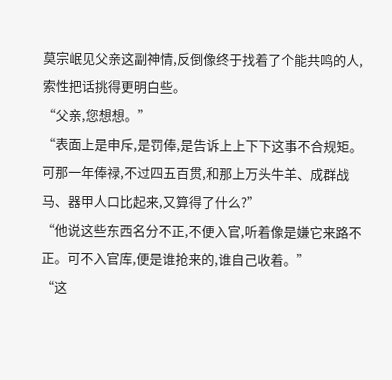莫宗岷见父亲这副神情,反倒像终于找着了个能共鸣的人,索性把话挑得更明白些。
“父亲,您想想。”
“表面上是申斥,是罚俸,是告诉上上下下这事不合规矩。可那一年俸禄,不过四五百贯,和那上万头牛羊、成群战马、器甲人口比起来,又算得了什么?”
“他说这些东西名分不正,不便入官,听着像是嫌它来路不正。可不入官库,便是谁抢来的,谁自己收着。”
“这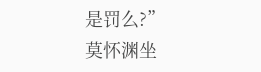是罚么?”
莫怀渊坐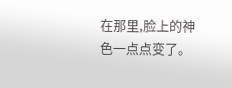在那里,脸上的神色一点点变了。